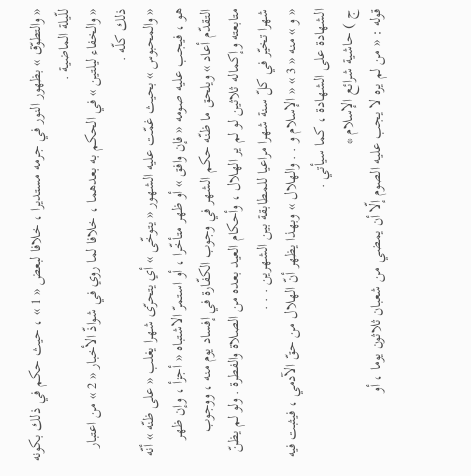« والتطوّق » بظهور النور في جرمه مستديرا ، خلافا لبعض « 1 » ، حيث حكم في ذلك بكونه للّيلة الماضية .
« والخفاء ليلتين » في الحكم به بعدهما ، خلافا لما روي في شواذّ الأخبار « 2 » من اعتبار ذلك كلّه .
« والمحبوس » بحيث غمّت عليه الشهور « يتوخّى » أي يتحرّى شهرا يغلب « على ظنّه » أنّه هو ، فيجب عليه صومه « فإن وافق » أو ظهر متأخّرا ، أو استمرّ الاشتباه « أجزأ ، وإن ظهر التقدّم أعاد » ويلحق ما ظنّه حكم الشهر في وجوب الكفّارة في إفساد يوم منه ، ووجوب متابعته وإكماله ثلاثين لو لم ير الهلال ، وأحكام العيد بعده من الصلاة والفطرة . ولو لم يظنّ شهرا تخيّر في كلّ سنة شهرا مراعيا للمطابقة بين الشهرين . . .
« و » منه « 3 » « الإسلام و . . والهلال » وبهذا يظهر أنّ الهلال من حقّ الآدمي ، فيثبت فيه الشهادة على الشهادة ، كما سيأتي .
ج ) حاشية شرائع الإسلام *
قوله : « من لم يره لا يجب عليه الصوم إلّا أن يمضي من شعبان ثلاثون يوما ، أو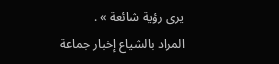يرى رؤية شائعة » .
المراد بالشياع إخبار جماعة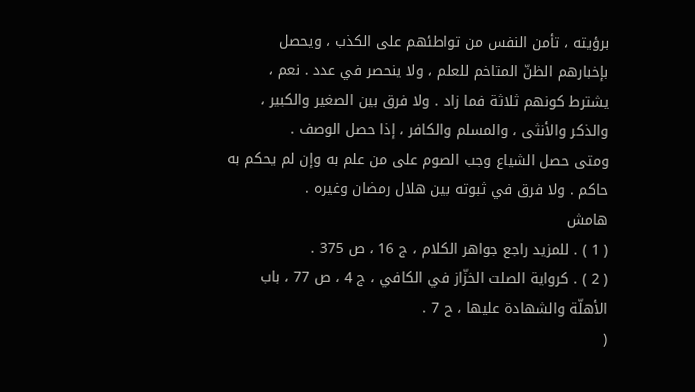برؤيته ، تأمن النفس من تواطئهم على الكذب ، ويحصل بإخبارهم الظنّ المتاخم للعلم ، ولا ينحصر في عدد . نعم ، يشترط كونهم ثلاثة فما زاد . ولا فرق بين الصغير والكبير ، والذكر والأنثى ، والمسلم والكافر ، إذا حصل الوصف .
ومتى حصل الشياع وجب الصوم على من علم به وإن لم يحكم به حاكم . ولا فرق في ثبوته بين هلال رمضان وغيره .
هامش
( 1 ) . للمزيد راجع جواهر الكلام ، ج 16 ، ص 375 .
( 2 ) . كرواية الصلت الخزّاز في الكافي ، ج 4 ، ص 77 ، باب الأهلّة والشهادة عليها ، ح 7 .
(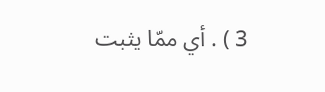3 ) . أي ممّا يثبت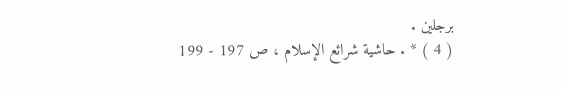برجلين .
( 4 ) * . حاشية شرائع الإسلام ، ص 197 - 199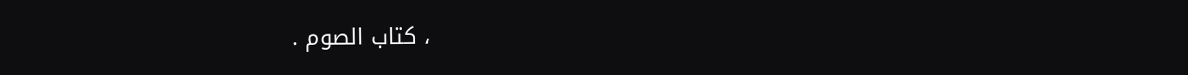، كتاب الصوم .